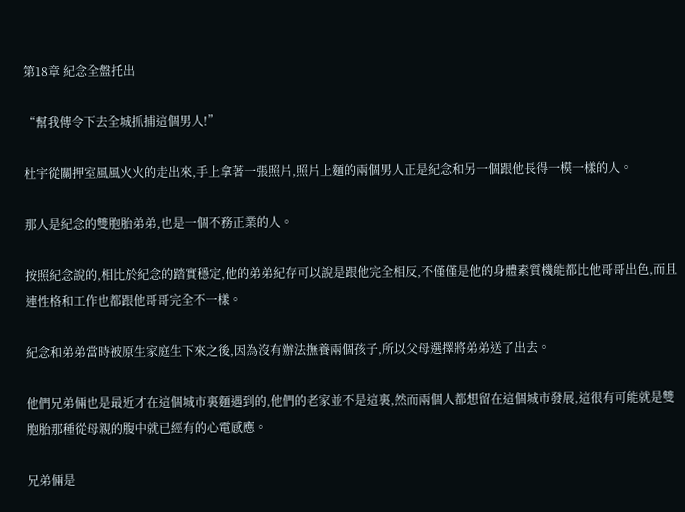第18章 紀念全盤托出

“幫我傳令下去全城抓捕這個男人!”

杜宇從關押室風風火火的走出來,手上拿著一張照片,照片上麵的兩個男人正是紀念和另一個跟他長得一模一樣的人。

那人是紀念的雙胞胎弟弟,也是一個不務正業的人。

按照紀念說的,相比於紀念的踏實穩定,他的弟弟紀存可以說是跟他完全相反,不僅僅是他的身體素質機能都比他哥哥出色,而且連性格和工作也都跟他哥哥完全不一樣。

紀念和弟弟當時被原生家庭生下來之後,因為沒有辦法撫養兩個孩子,所以父母選擇將弟弟送了出去。

他們兄弟倆也是最近才在這個城市裏麵遇到的,他們的老家並不是這裏,然而兩個人都想留在這個城市發展,這很有可能就是雙胞胎那種從母親的腹中就已經有的心電感應。

兄弟倆是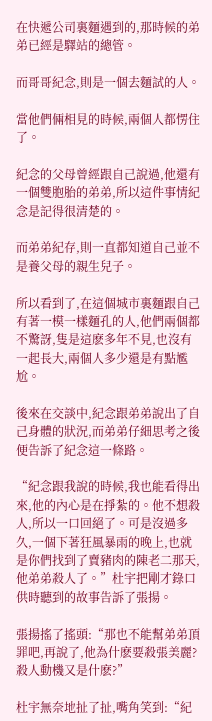在快遞公司裏麵遇到的,那時候的弟弟已經是驛站的總管。

而哥哥紀念,則是一個去麵試的人。

當他們倆相見的時候,兩個人都愣住了。

紀念的父母曾經跟自己說過,他還有一個雙胞胎的弟弟,所以這件事情紀念是記得很清楚的。

而弟弟紀存,則一直都知道自己並不是養父母的親生兒子。

所以看到了,在這個城市裏麵跟自己有著一模一樣麵孔的人,他們兩個都不驚訝,隻是這麽多年不見,也沒有一起長大,兩個人多少還是有點尷尬。

後來在交談中,紀念跟弟弟說出了自己身體的狀況,而弟弟仔細思考之後便告訴了紀念這一條路。

“紀念跟我說的時候,我也能看得出來,他的內心是在掙紮的。他不想殺人,所以一口回絕了。可是沒過多久,一個下著狂風暴雨的晚上,也就是你們找到了賣豬肉的陳老二那天,他弟弟殺人了。”杜宇把剛才錄口供時聽到的故事告訴了張揚。

張揚搖了搖頭:“那也不能幫弟弟頂罪吧,再說了,他為什麽要殺張美麗?殺人動機又是什麽?”

杜宇無奈地扯了扯,嘴角笑到:“紀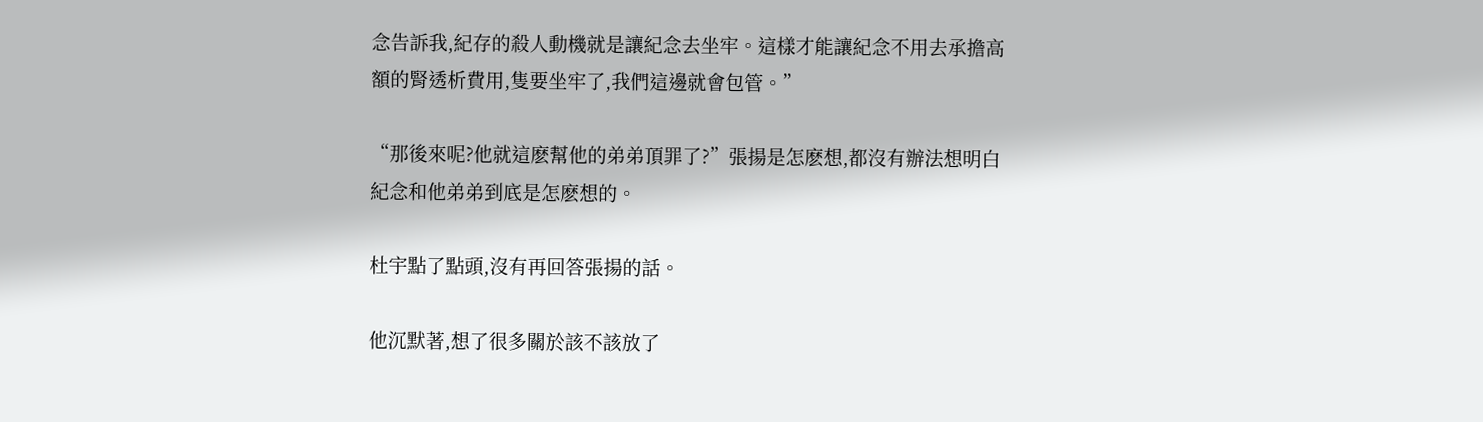念告訴我,紀存的殺人動機就是讓紀念去坐牢。這樣才能讓紀念不用去承擔高額的腎透析費用,隻要坐牢了,我們這邊就會包管。”

“那後來呢?他就這麽幫他的弟弟頂罪了?”張揚是怎麽想,都沒有辦法想明白紀念和他弟弟到底是怎麽想的。

杜宇點了點頭,沒有再回答張揚的話。

他沉默著,想了很多關於該不該放了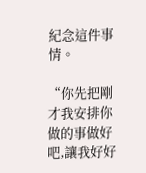紀念這件事情。

“你先把剛才我安排你做的事做好吧,讓我好好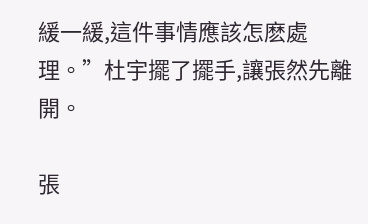緩一緩,這件事情應該怎麽處理。”杜宇擺了擺手,讓張然先離開。

張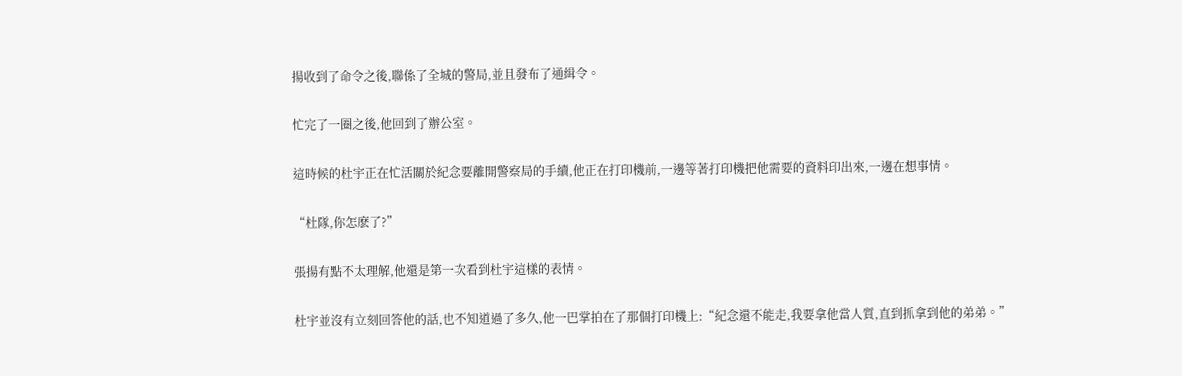揚收到了命令之後,聯係了全城的警局,並且發布了通緝令。

忙完了一圈之後,他回到了辦公室。

這時候的杜宇正在忙活關於紀念要離開警察局的手續,他正在打印機前,一邊等著打印機把他需要的資料印出來,一邊在想事情。

“杜隊,你怎麽了?”

張揚有點不太理解,他還是第一次看到杜宇這樣的表情。

杜宇並沒有立刻回答他的話,也不知道過了多久,他一巴掌拍在了那個打印機上:“紀念還不能走,我要拿他當人質,直到抓拿到他的弟弟。”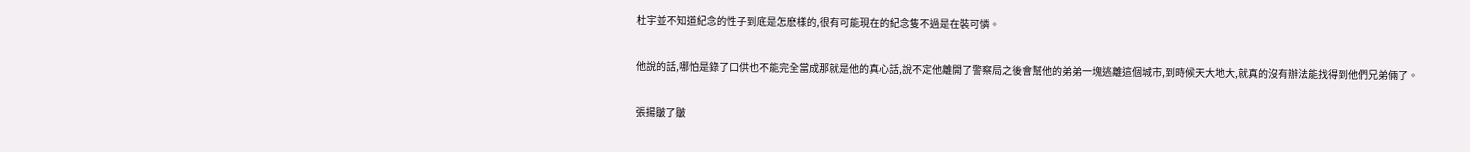杜宇並不知道紀念的性子到底是怎麽樣的,很有可能現在的紀念隻不過是在裝可憐。

他說的話,哪怕是錄了口供也不能完全當成那就是他的真心話,說不定他離開了警察局之後會幫他的弟弟一塊逃離這個城市,到時候天大地大,就真的沒有辦法能找得到他們兄弟倆了。

張揚皺了皺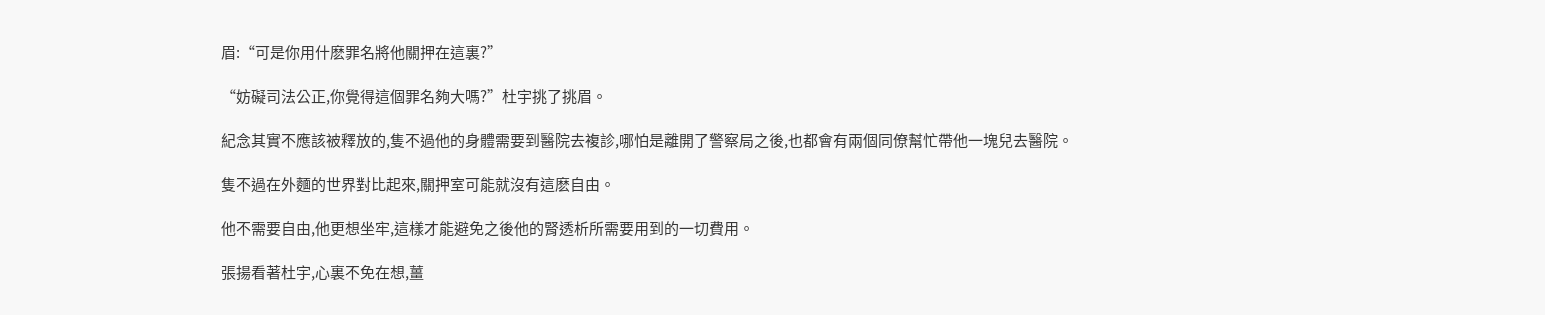眉:“可是你用什麽罪名將他關押在這裏?”

“妨礙司法公正,你覺得這個罪名夠大嗎?”杜宇挑了挑眉。

紀念其實不應該被釋放的,隻不過他的身體需要到醫院去複診,哪怕是離開了警察局之後,也都會有兩個同僚幫忙帶他一塊兒去醫院。

隻不過在外麵的世界對比起來,關押室可能就沒有這麽自由。

他不需要自由,他更想坐牢,這樣才能避免之後他的腎透析所需要用到的一切費用。

張揚看著杜宇,心裏不免在想,薑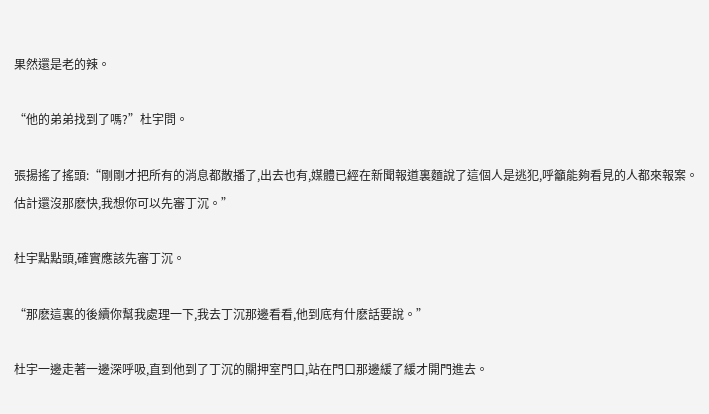果然還是老的辣。

“他的弟弟找到了嗎?”杜宇問。

張揚搖了搖頭:“剛剛才把所有的消息都散播了,出去也有,媒體已經在新聞報道裏麵說了這個人是逃犯,呼籲能夠看見的人都來報案。估計還沒那麽快,我想你可以先審丁沉。”

杜宇點點頭,確實應該先審丁沉。

“那麽這裏的後續你幫我處理一下,我去丁沉那邊看看,他到底有什麽話要說。”

杜宇一邊走著一邊深呼吸,直到他到了丁沉的關押室門口,站在門口那邊緩了緩才開門進去。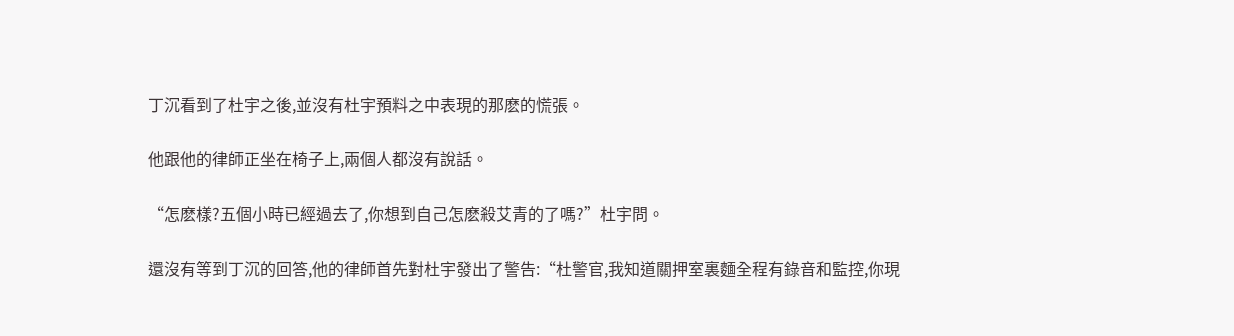丁沉看到了杜宇之後,並沒有杜宇預料之中表現的那麽的慌張。

他跟他的律師正坐在椅子上,兩個人都沒有說話。

“怎麽樣?五個小時已經過去了,你想到自己怎麽殺艾青的了嗎?”杜宇問。

還沒有等到丁沉的回答,他的律師首先對杜宇發出了警告:“杜警官,我知道關押室裏麵全程有錄音和監控,你現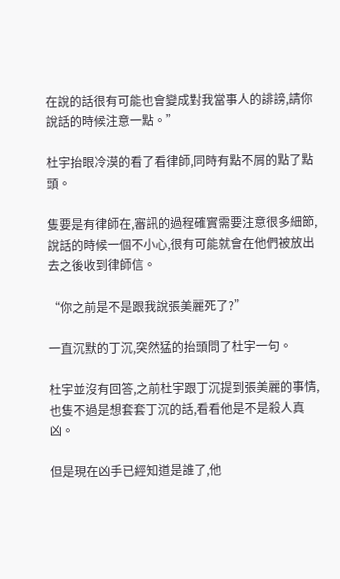在說的話很有可能也會變成對我當事人的誹謗,請你說話的時候注意一點。”

杜宇抬眼冷漠的看了看律師,同時有點不屑的點了點頭。

隻要是有律師在,審訊的過程確實需要注意很多細節,說話的時候一個不小心,很有可能就會在他們被放出去之後收到律師信。

“你之前是不是跟我說張美麗死了?”

一直沉默的丁沉,突然猛的抬頭問了杜宇一句。

杜宇並沒有回答,之前杜宇跟丁沉提到張美麗的事情,也隻不過是想套套丁沉的話,看看他是不是殺人真凶。

但是現在凶手已經知道是誰了,他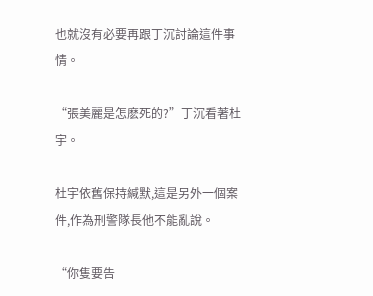也就沒有必要再跟丁沉討論這件事情。

“張美麗是怎麽死的?”丁沉看著杜宇。

杜宇依舊保持緘默,這是另外一個案件,作為刑警隊長他不能亂說。

“你隻要告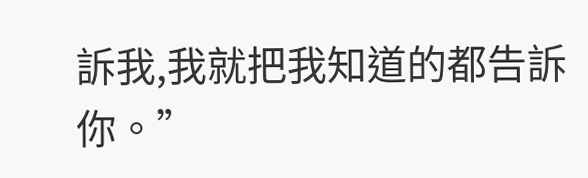訴我,我就把我知道的都告訴你。”